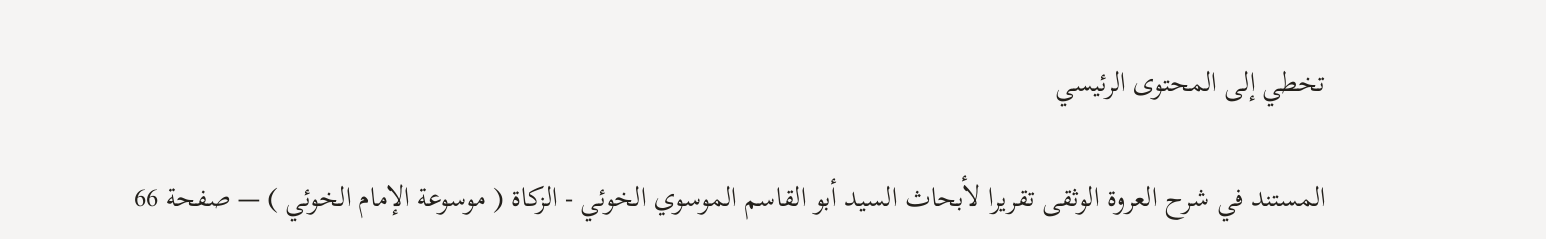تخطي إلى المحتوى الرئيسي

المستند في شرح العروة الوثقى تقريرا لأبحاث السيد أبو القاسم الموسوي الخوئي - الزكاة ( موسوعة الإمام الخوئي ) — صفحة 66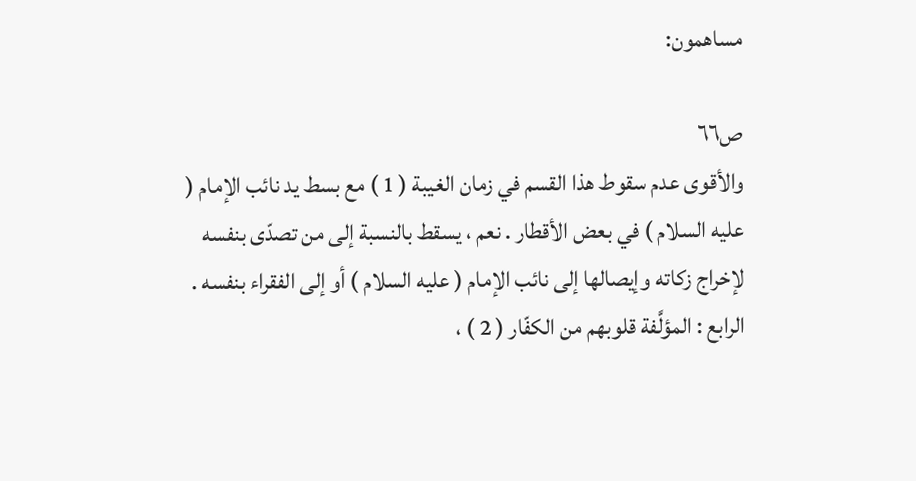مساهمون:

ص٦٦
والأقوى عدم سقوط هذا القسم في زمان الغيبة ( 1 ) مع بسط يد نائب الإمام ( عليه السلام ) في بعض الأقطار . نعم ، يسقط بالنسبة إلى من تصدّى بنفسه لإخراج زكاته وإيصالها إلى نائب الإمام ( عليه السلام ) أو إلى الفقراء بنفسه . الرابع : المؤلَّفة قلوبهم من الكفّار ( 2 ) ،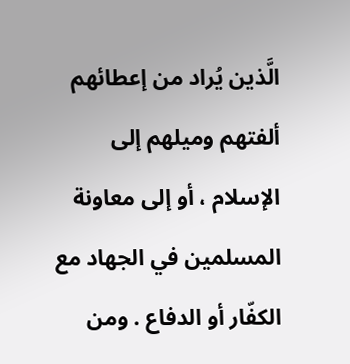الَّذين يُراد من إعطائهم ألفتهم وميلهم إلى الإسلام ، أو إلى معاونة المسلمين في الجهاد مع الكفّار أو الدفاع . ومن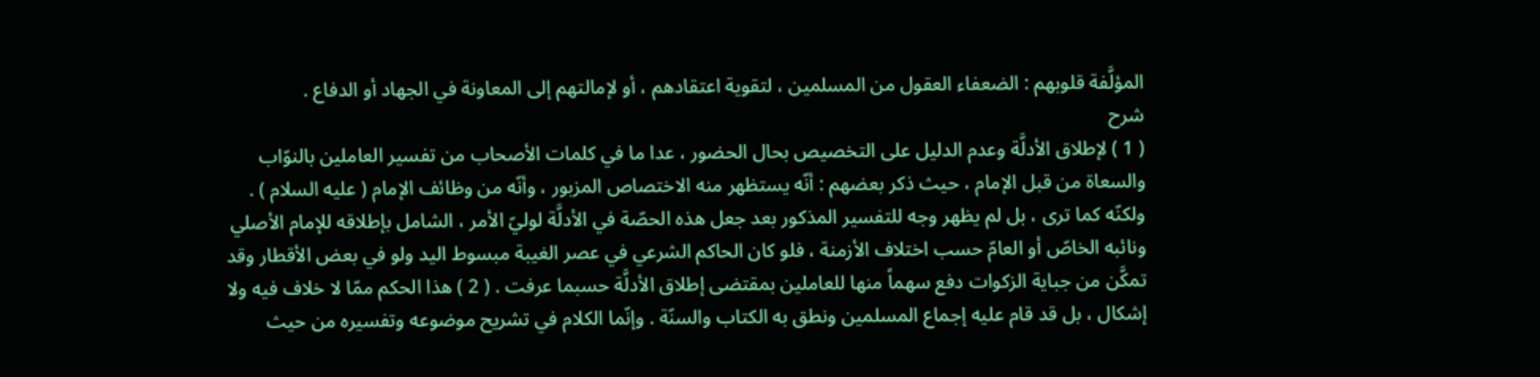المؤلَّفة قلوبهم : الضعفاء العقول من المسلمين ، لتقوية اعتقادهم ، أو لإمالتهم إلى المعاونة في الجهاد أو الدفاع .
شرح
( 1 ) لإطلاق الأدلَّة وعدم الدليل على التخصيص بحال الحضور ، عدا ما في كلمات الأصحاب من تفسير العاملين بالنوّاب والسعاة من قبل الإمام ، حيث ذكر بعضهم : أنّه يستظهر منه الاختصاص المزبور ، وأنّه من وظائف الإمام ( عليه السلام ) . ولكنّه كما ترى ، بل لم يظهر وجه للتفسير المذكور بعد جعل هذه الحصّة في الأدلَّة لوليّ الأمر ، الشامل بإطلاقه للإمام الأصلي ونائبه الخاصّ أو العامّ حسب اختلاف الأزمنة ، فلو كان الحاكم الشرعي في عصر الغيبة مبسوط اليد ولو في بعض الأقطار وقد تمكَّن من جباية الزكوات دفع سهماً منها للعاملين بمقتضى إطلاق الأدلَّة حسبما عرفت . ( 2 ) هذا الحكم ممّا لا خلاف فيه ولا إشكال ، بل قد قام عليه إجماع المسلمين ونطق به الكتاب والسنّة . وإنّما الكلام في تشريح موضوعه وتفسيره من حيث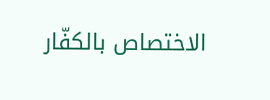الاختصاص بالكفّار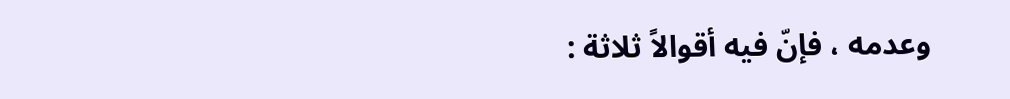وعدمه ، فإنّ فيه أقوالاً ثلاثة :